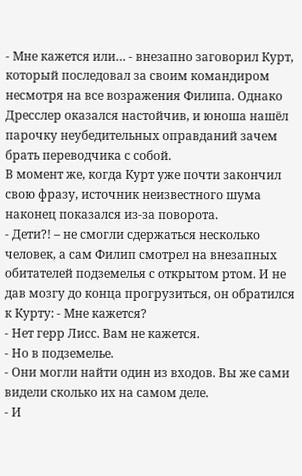- Мне кажется или… - внезапно заговорил Курт, который последовал за своим командиром несмотря на все возражения Филипа. Однако Дресслер оказался настойчив, и юноша нашёл парочку неубедительных оправданий зачем брать переводчика с собой.
В момент же, когда Курт уже почти закончил свою фразу, источник неизвестного шума наконец показался из-за поворота.
- Дети?! – не смогли сдержаться несколько человек, а сам Филип смотрел на внезапных обитателей подземелья с открытом ртом. И не дав мозгу до конца прогрузиться, он обратился к Курту: - Мне кажется?
- Нет герр Лисс. Вам не кажется.
- Но в подземелье.
- Они могли найти один из входов. Вы же сами видели сколько их на самом деле.
- И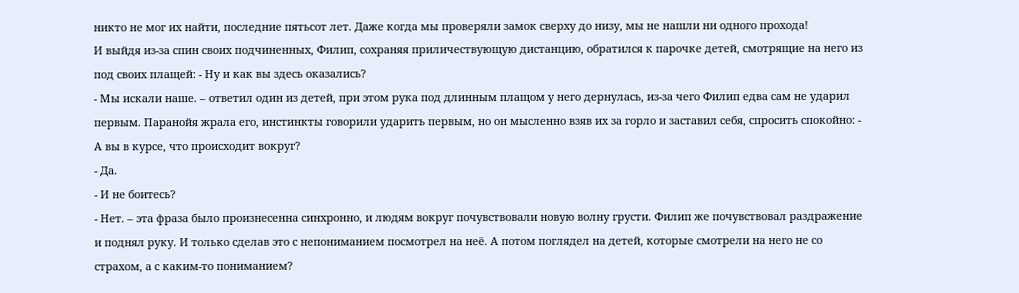никто не мог их найти, последние пятьсот лет. Даже когда мы проверяли замок сверху до низу, мы не нашли ни одного прохода!
И выйдя из-за спин своих подчиненных, Филип, сохраняя приличествующую дистанцию, обратился к парочке детей, смотрящие на него из под своих плащей: - Ну и как вы здесь оказались?
- Мы искали наше. – ответил один из детей, при этом рука под длинным плащом у него дернулась, из-за чего Филип едва сам не ударил первым. Паранойя жрала его, инстинкты говорили ударить первым, но он мысленно взяв их за горло и заставил себя, спросить спокойно: - А вы в курсе, что происходит вокруг?
- Да.
- И не боитесь?
- Нет. – эта фраза было произнесенна синхронно, и людям вокруг почувствовали новую волну грусти. Филип же почувствовал раздражение и поднял руку. И только сделав это с непониманием посмотрел на неё. А потом поглядел на детей, которые смотрели на него не со страхом, а с каким-то пониманием?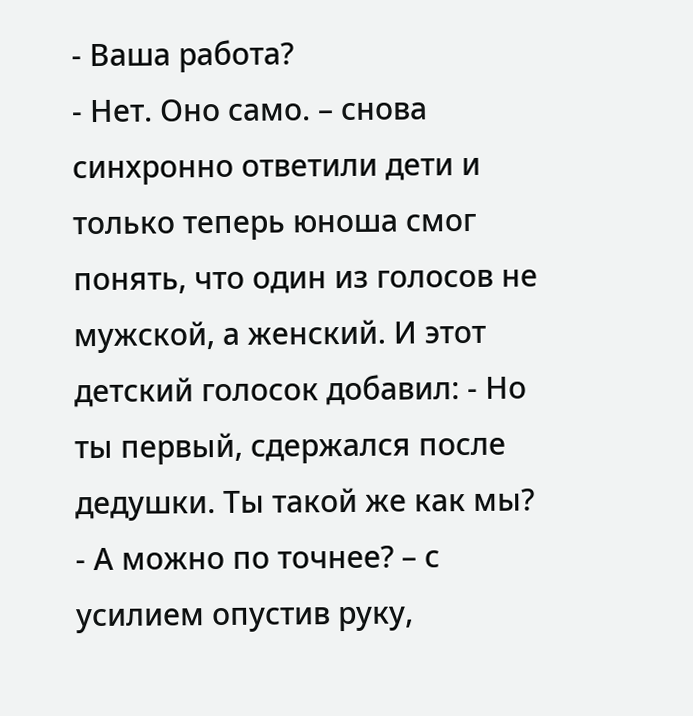- Ваша работа?
- Нет. Оно само. – снова синхронно ответили дети и только теперь юноша смог понять, что один из голосов не мужской, а женский. И этот детский голосок добавил: - Но ты первый, сдержался после дедушки. Ты такой же как мы?
- А можно по точнее? – с усилием опустив руку,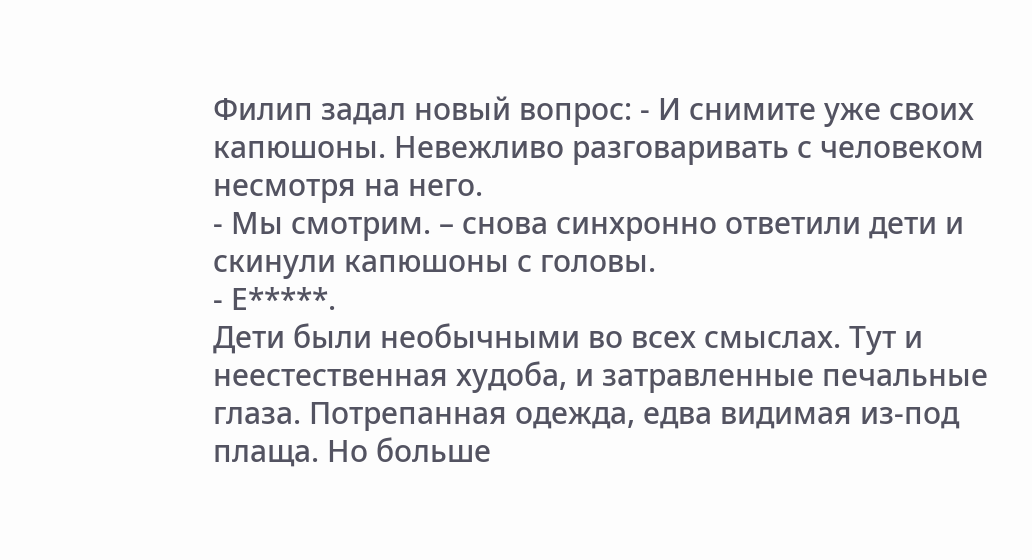Филип задал новый вопрос: - И снимите уже своих капюшоны. Невежливо разговаривать с человеком несмотря на него.
- Мы смотрим. – снова синхронно ответили дети и скинули капюшоны с головы.
- Е*****.
Дети были необычными во всех смыслах. Тут и неестественная худоба, и затравленные печальные глаза. Потрепанная одежда, едва видимая из-под плаща. Но больше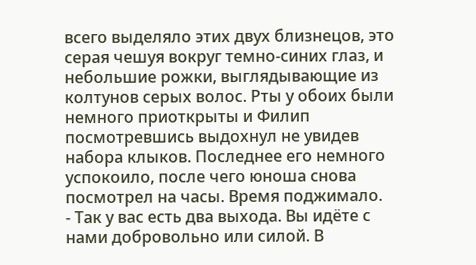всего выделяло этих двух близнецов, это серая чешуя вокруг темно-синих глаз, и небольшие рожки, выглядывающие из колтунов серых волос. Рты у обоих были немного приоткрыты и Филип посмотревшись выдохнул не увидев набора клыков. Последнее его немного успокоило, после чего юноша снова посмотрел на часы. Время поджимало.
- Так у вас есть два выхода. Вы идёте с нами добровольно или силой. В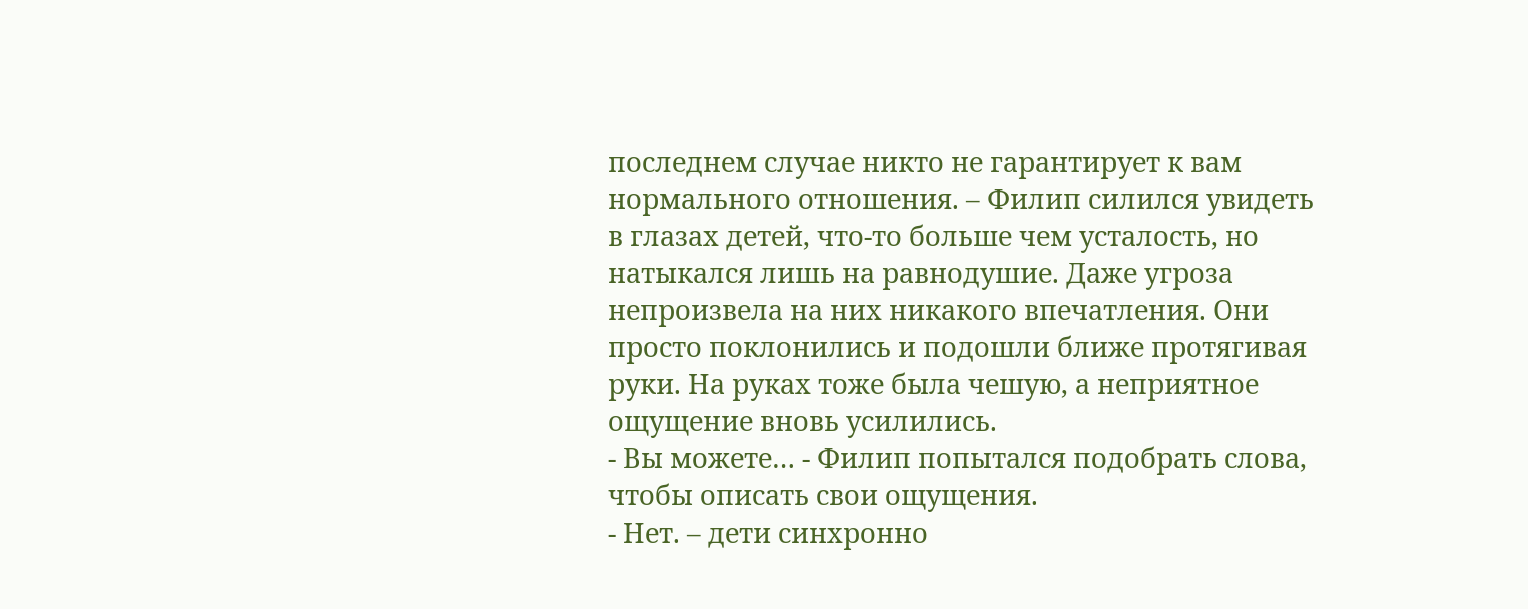последнем случае никто не гарантирует к вам нормального отношения. – Филип силился увидеть в глазах детей, что-то больше чем усталость, но натыкался лишь на равнодушие. Даже угроза непроизвела на них никакого впечатления. Они просто поклонились и подошли ближе протягивая руки. На руках тоже была чешую, а неприятное ощущение вновь усилились.
- Вы можете… - Филип попытался подобрать слова, чтобы описать свои ощущения.
- Нет. – дети синхронно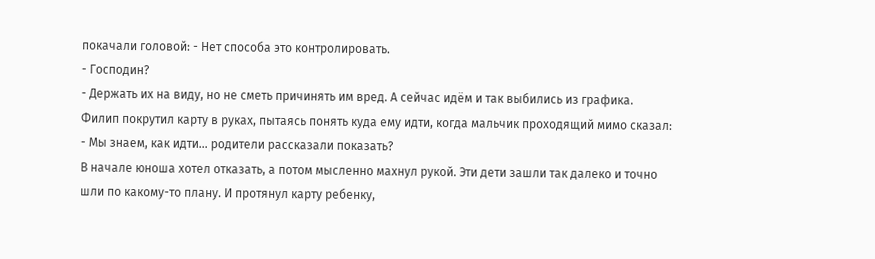покачали головой: - Нет способа это контролировать.
- Господин?
- Держать их на виду, но не сметь причинять им вред. А сейчас идём и так выбились из графика.
Филип покрутил карту в руках, пытаясь понять куда ему идти, когда мальчик проходящий мимо сказал: - Мы знаем, как идти… родители рассказали показать?
В начале юноша хотел отказать, а потом мысленно махнул рукой. Эти дети зашли так далеко и точно шли по какому-то плану. И протянул карту ребенку,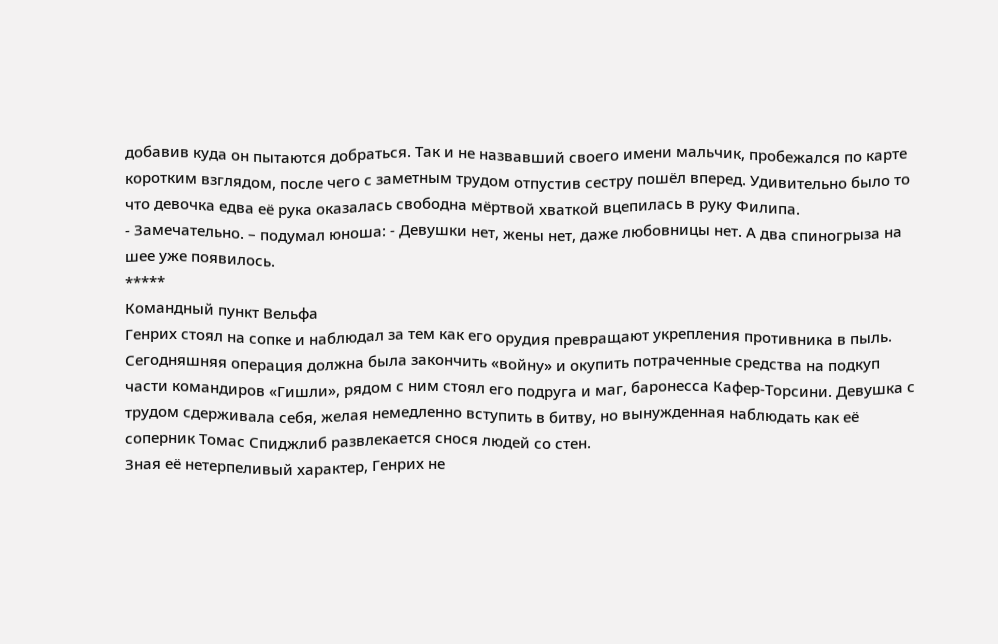добавив куда он пытаются добраться. Так и не назвавший своего имени мальчик, пробежался по карте коротким взглядом, после чего с заметным трудом отпустив сестру пошёл вперед. Удивительно было то что девочка едва её рука оказалась свободна мёртвой хваткой вцепилась в руку Филипа.
- Замечательно. – подумал юноша: - Девушки нет, жены нет, даже любовницы нет. А два спиногрыза на шее уже появилось.
*****
Командный пункт Вельфа
Генрих стоял на сопке и наблюдал за тем как его орудия превращают укрепления противника в пыль. Сегодняшняя операция должна была закончить «войну» и окупить потраченные средства на подкуп части командиров «Гишли», рядом с ним стоял его подруга и маг, баронесса Кафер-Торсини. Девушка с трудом сдерживала себя, желая немедленно вступить в битву, но вынужденная наблюдать как её соперник Томас Спиджлиб развлекается снося людей со стен.
Зная её нетерпеливый характер, Генрих не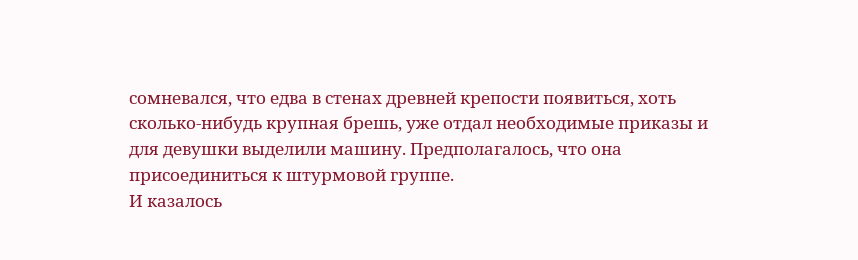сомневался, что едва в стенах древней крепости появиться, хоть сколько-нибудь крупная брешь, уже отдал необходимые приказы и для девушки выделили машину. Предполагалось, что она присоединиться к штурмовой группе.
И казалось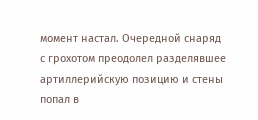момент настал. Очередной снаряд с грохотом преодолел разделявшее артиллерийскую позицию и стены попал в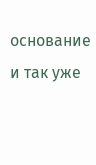основание и так уже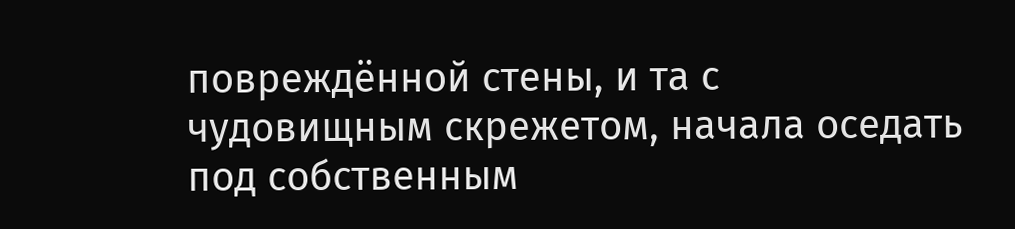повреждённой стены, и та с чудовищным скрежетом, начала оседать под собственным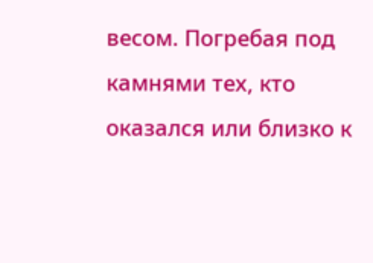весом. Погребая под камнями тех, кто оказался или близко к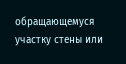обращающемуся участку стены или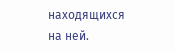находящихся на ней.